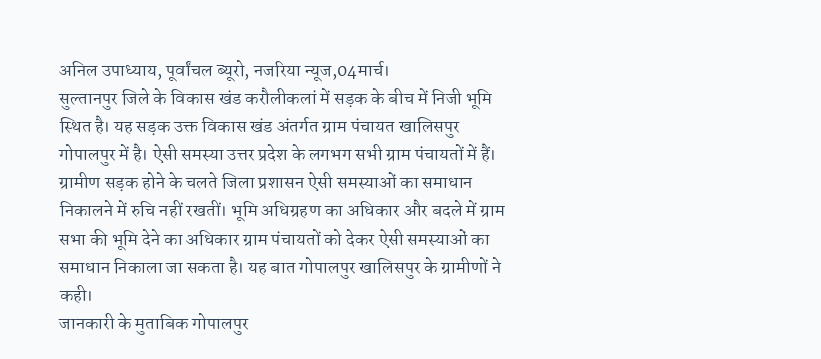अनिल उपाध्याय, पूर्वांचल ब्यूरो, नजरिया न्यूज,04मार्च।
सुल्तानपुर जिले के विकास खंड करौलीकलां में सड़क के बीच में निजी भूमि स्थित है। यह सड़क उक्त विकास खंड अंतर्गत ग्राम पंचायत खालिसपुर गोपालपुर में है। ऐसी समस्या उत्तर प्रदेश के लगभग सभी ग्राम पंचायतों में हैं। ग्रामीण सड़क होने के चलते जिला प्रशासन ऐसी समस्याओं का समाधान निकालने में रुचि नहीं रखतीं। भूमि अधिग्रहण का अधिकार और बदले में ग्राम सभा की भूमि देने का अधिकार ग्राम पंचायतों को देकर ऐसी समस्याओं का समाधान निकाला जा सकता है। यह बात गोपालपुर खालिसपुर के ग्रामीणों ने कही।
जानकारी के मुताबिक गोपालपुर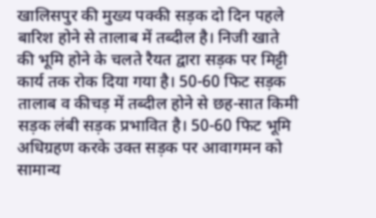खालिसपुर की मुख्य पक्की सड़क दो दिन पहले बारिश होने से तालाब में तब्दील है। निजी खाते की भूमि होने के चलते रैयत द्वारा सड़क पर मिट्टी कार्य तक रोक दिया गया है। 50-60 फिट सड़क तालाब व कीचड़ में तब्दील होने से छह-सात किमी सड़क लंबी सड़क प्रभावित है। 50-60 फिट भूमि अधिग्रहण करके उक्त सड़क पर आवागमन को सामान्य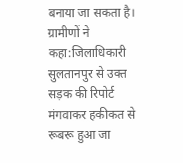बनाया जा सकता है।
ग्रामीणों ने कहा:जिलाधिकारी सुलतानपुर से उक्त सड़क की रिपोर्ट मंगवाकर हकीकत से रूबरू हुआ जा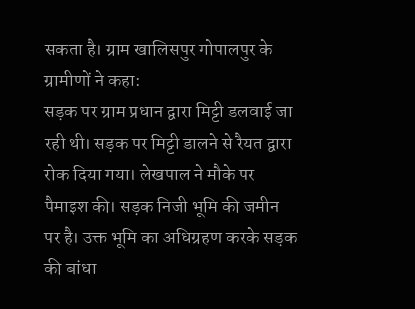सकता है। ग्राम खालिसपुर गोपालपुर के ग्रामीणों ने कहा:
सड़क पर ग्राम प्रधान द्वारा मिट्टी डलवाई जा रही थी। सड़क पर मिट्टी डालने से रैयत द्वारा रोक दिया गया। लेखपाल ने मौके पर पैमाइश की। सड़क निजी भूमि की जमीन पर है। उक्त भूमि का अधिग्रहण करके सड़क की बांधा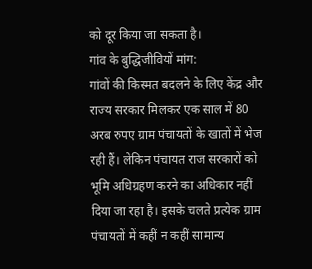को दूर किया जा सकता है।
गांव के बुद्धिजीवियों मांग:
गांवों की किस्मत बदलने के लिए केंद्र और राज्य सरकार मिलकर एक साल में 80 अरब रुपए ग्राम पंचायतों के खातों में भेज रही हैं। लेकिन पंचायत राज सरकारों को भूमि अधिग्रहण करने का अधिकार नहीं दिया जा रहा है। इसके चलते प्रत्येक ग्राम पंचायतों में कहीं न कहीं सामान्य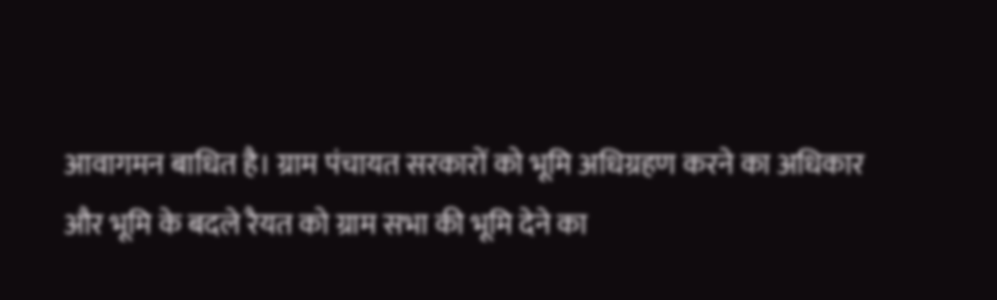आवागमन बाधित है। ग्राम पंचायत सरकारों को भूमि अधिग्रहण करने का अधिकार और भूमि के बदले रैयत को ग्राम सभा की भूमि देने का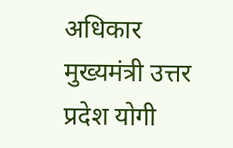अधिकार मुख्यमंत्री उत्तर प्रदेश योगी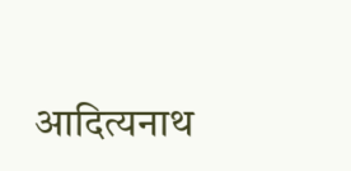आदित्यनाथ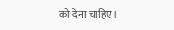को देना चाहिए।